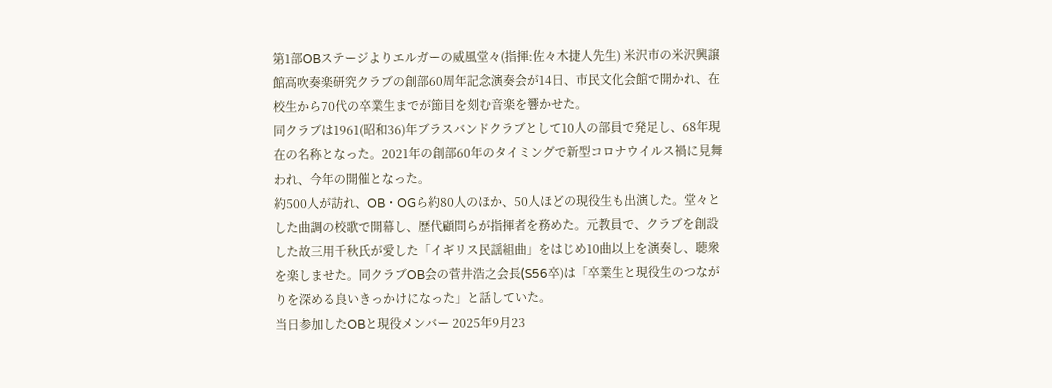第1部OBステージよりエルガーの威風堂々(指揮:佐々木捷人先生) 米沢市の米沢興譲館高吹奏楽研究クラブの創部60周年記念演奏会が14日、市民文化会館で開かれ、在校生から70代の卒業生までが節目を刻む音楽を響かせた。
同クラブは1961(昭和36)年ブラスバンドクラブとして10人の部員で発足し、68年現在の名称となった。2021年の創部60年のタイミングで新型コロナウイルス禍に見舞われ、今年の開催となった。
約500人が訪れ、OB・OGら約80人のほか、50人ほどの現役生も出演した。堂々とした曲調の校歌で開幕し、歴代顧問らが指揮者を務めた。元教員で、クラブを創設した故三用千秋氏が愛した「イギリス民謡組曲」をはじめ10曲以上を演奏し、聴衆を楽しませた。同クラブOB会の菅井浩之会長(S56卒)は「卒業生と現役生のつながりを深める良いきっかけになった」と話していた。
当日参加したOBと現役メンバー 2025年9月23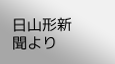日山形新聞より